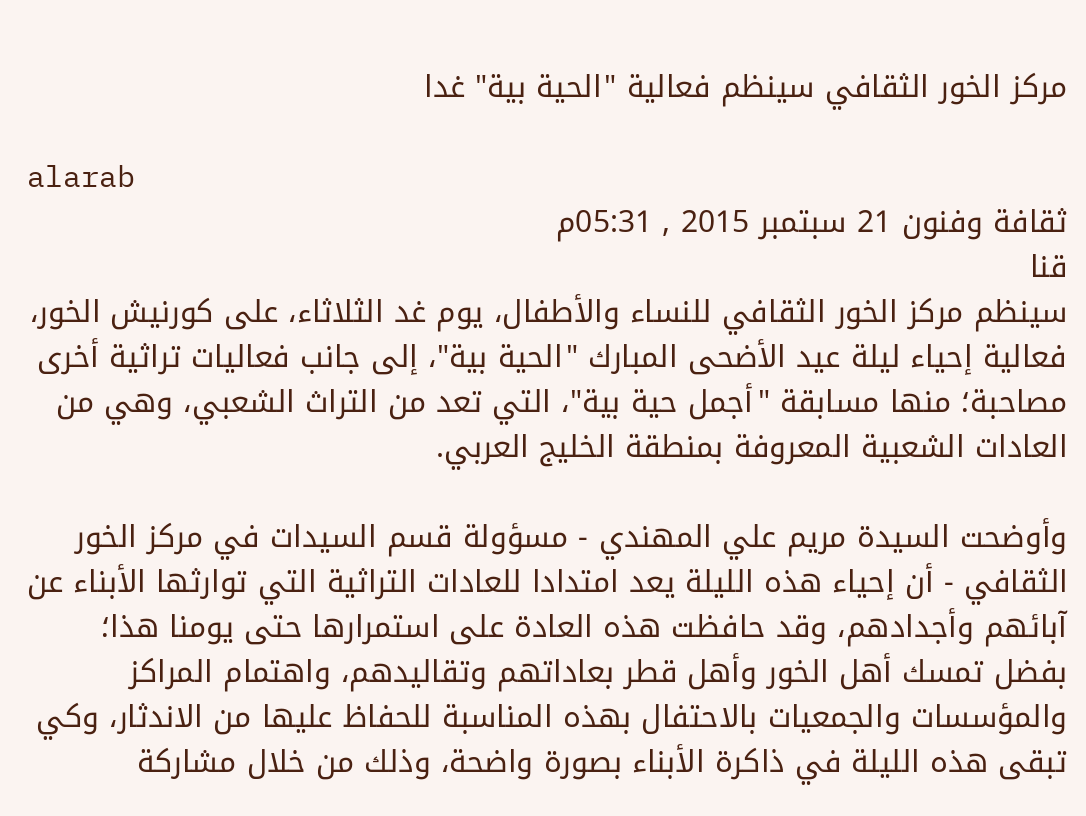مركز الخور الثقافي سينظم فعالية "الحية بية" غدا

alarab
ثقافة وفنون 21 سبتمبر 2015 , 05:31م
قنا
سينظم مركز الخور الثقافي للنساء والأطفال، يوم غد الثلاثاء، على كورنيش الخور، فعالية إحياء ليلة عيد الأضحى المبارك "الحية بية"، إلى جانب فعاليات تراثية أخرى مصاحبة؛ منها مسابقة "أجمل حية بية"، التي تعد من التراث الشعبي، وهي من العادات الشعبية المعروفة بمنطقة الخليج العربي.

وأوضحت السيدة مريم علي المهندي - مسؤولة قسم السيدات في مركز الخور الثقافي - أن إحياء هذه الليلة يعد امتدادا للعادات التراثية التي توارثها الأبناء عن آبائهم وأجدادهم، وقد حافظت هذه العادة على استمرارها حتى يومنا هذا؛ بفضل تمسك أهل الخور وأهل قطر بعاداتهم وتقاليدهم، واهتمام المراكز والمؤسسات والجمعيات بالاحتفال بهذه المناسبة للحفاظ عليها من الاندثار، وكي تبقى هذه الليلة في ذاكرة الأبناء بصورة واضحة، وذلك من خلال مشاركة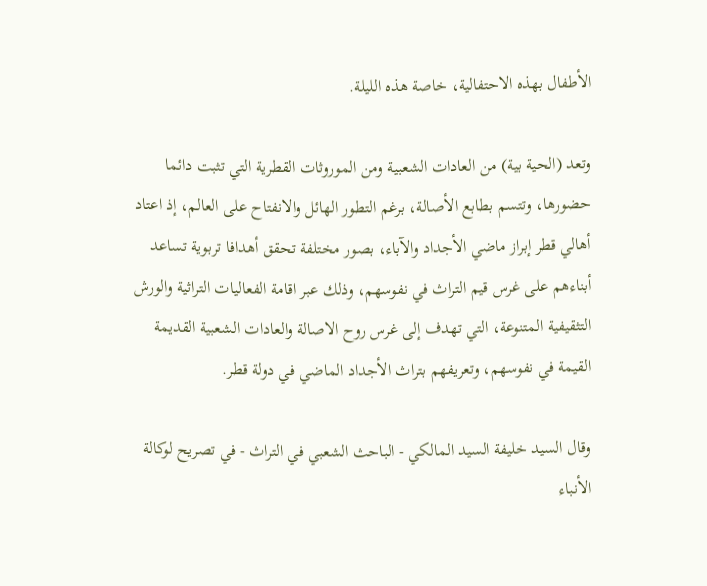الأطفال بهذه الاحتفالية، خاصة هذه الليلة.

وتعد (الحية بية) من العادات الشعبية ومن الموروثات القطرية التي تثبت دائما حضورها، وتتسم بطابع الأصالة، برغم التطور الهائل والانفتاح على العالم، إذ اعتاد أهالي قطر إبراز ماضي الأجداد والآباء، بصور مختلفة تحقق أهدافا تربوية تساعد أبناءهم على غرس قيم التراث في نفوسهم، وذلك عبر اقامة الفعاليات التراثية والورش التثقيفية المتنوعة، التي تهدف إلى غرس روح الاصالة والعادات الشعبية القديمة القيمة في نفوسهم، وتعريفهم بتراث الأجداد الماضي في دولة قطر.

وقال السيد خليفة السيد المالكي - الباحث الشعبي في التراث - في تصريح لوكالة الأنباء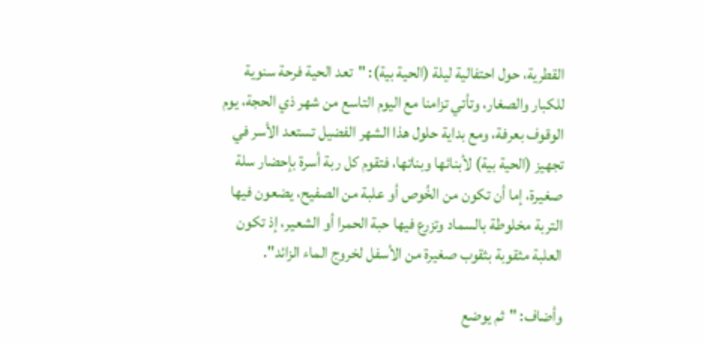القطرية، حول احتفالية ليلة (الحية بية): "تعد الحية فرحة سنوية للكبار والصغار، وتأتي تزامنا مع اليوم التاسع من شهر ذي الحجة، يوم الوقوف بعرفة، ومع بداية حلول هذا الشهر الفضيل تستعد الأسر في تجهيز (الحية بية) لأبنائها وبناتها، فتقوم كل ربة أسرة بإحضار سلة صغيرة، إما أن تكون من الخُوص أو علبة من الصفيح، يضعون فيها التربة مخلوطة بالسماد وتزرع فيها حبة الحمرا أو الشعير، إذ تكون العلبة مثقوبة بثقوب صغيرة من الأسفل لخروج الماء الزائد".

وأضاف: "ثم يوضع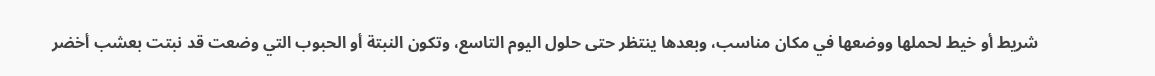شريط أو خيط لحملها ووضعها في مكان مناسب، وبعدها ينتظر حتى حلول اليوم التاسع، وتكون النبتة أو الحبوب التي وضعت قد نبتت بعشب أخضر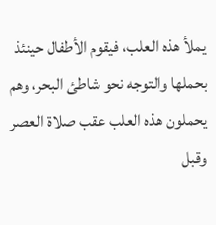يملأ هذه العلب، فيقوم الأطفال حينئذ بحملها والتوجه نحو شاطئ البحر، وهم يحملون هذه العلب عقب صلاة العصر وقبل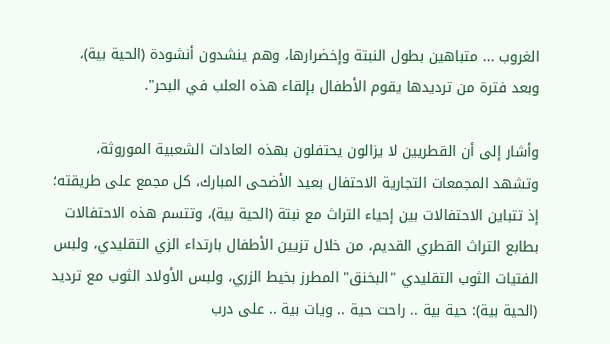الغروب ... متباهين بطول النبتة وإخضرارها، وهم ينشدون أنشودة (الحية بية)، وبعد فترة من ترديدها يقوم الأطفال بإلقاء هذه العلب في البحر".

وأشار إلى أن القطريين لا يزالون يحتفلون بهذه العادات الشعبية الموروثة، وتشهد المجمعات التجارية الاحتفال بعيد الأضحى المبارك، كل مجمع على طريقته؛ إذ تتباين الاحتفالات بين إحياء التراث مع نبتة (الحية بية)، وتتسم هذه الاحتفالات بطابع التراث القطري القديم، من خلال تزيين الأطفال بارتداء الزي التقليدي، ولبس الفتيات الثوب التقليدي "البخنق" المطرز بخيط الزري، ولبس الأولاد الثوب مع ترديد  (الحية بية): حية بية .. راحت حية .. ويات بية .. على درب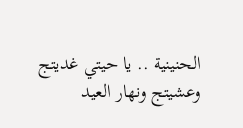الحنينية .. يا حيتي غديتج وعشيتج ونهار العيد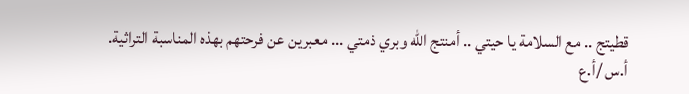قطيتج .. مع السلامة يا حيتي .. أمنتج الله وبري ذمتي ... معبرين عن فرحتهم بهذه المناسبة التراثية.
أ.س /أ.ع